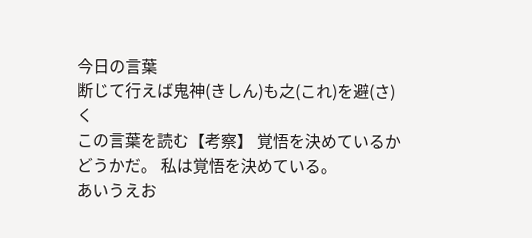今日の言葉
断じて行えば鬼神(きしん)も之(これ)を避(さ)く
この言葉を読む【考察】 覚悟を決めているかどうかだ。 私は覚悟を決めている。
あいうえお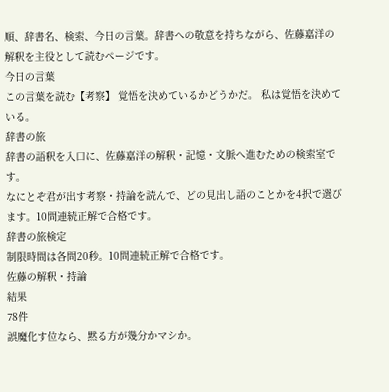順、辞書名、検索、今日の言葉。辞書への敬意を持ちながら、佐藤嘉洋の解釈を主役として読むページです。
今日の言葉
この言葉を読む【考察】 覚悟を決めているかどうかだ。 私は覚悟を決めている。
辞書の旅
辞書の語釈を入口に、佐藤嘉洋の解釈・記憶・文脈へ進むための検索室です。
なにとぞ君が出す考察・持論を読んで、どの見出し語のことかを4択で選びます。10問連続正解で合格です。
辞書の旅検定
制限時間は各問20秒。10問連続正解で合格です。
佐藤の解釈・持論
結果
78件
誤魔化す位なら、黙る方が幾分かマシか。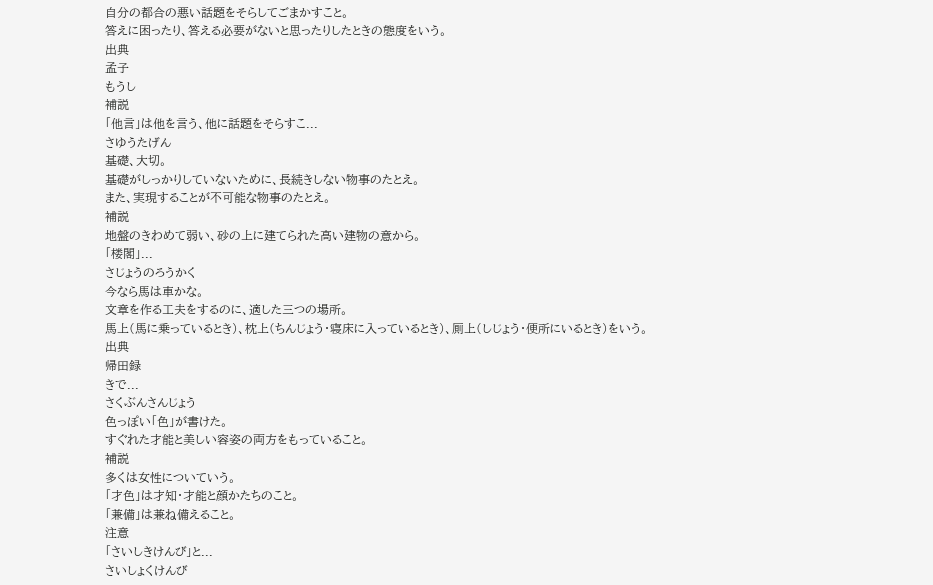自分の都合の悪い話題をそらしてごまかすこと。
答えに困ったり、答える必要がないと思ったりしたときの態度をいう。
出典
孟子
もうし
補説
「他言」は他を言う、他に話題をそらすこ...
さゆうたげん
基礎、大切。
基礎がしっかりしていないために、長続きしない物事のたとえ。
また、実現することが不可能な物事のたとえ。
補説
地盤のきわめて弱い、砂の上に建てられた高い建物の意から。
「楼閣」...
さじょうのろうかく
今なら馬は車かな。
文章を作る工夫をするのに、適した三つの場所。
馬上(馬に乗っているとき)、枕上(ちんじょう・寝床に入っているとき)、厠上(しじょう・便所にいるとき)をいう。
出典
帰田録
きで...
さくぶんさんじょう
色っぽい「色」が書けた。
すぐれた才能と美しい容姿の両方をもっていること。
補説
多くは女性についていう。
「才色」は才知・才能と顔かたちのこと。
「兼備」は兼ね備えること。
注意
「さいしきけんび」と...
さいしょくけんび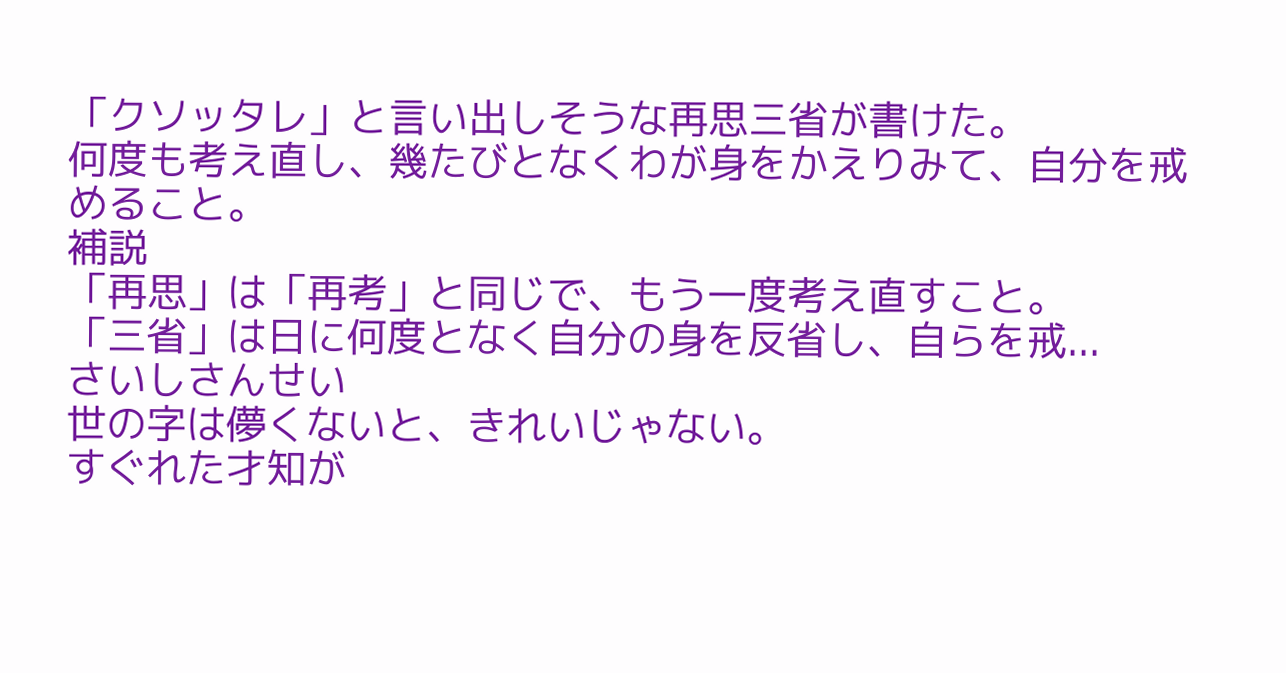「クソッタレ」と言い出しそうな再思三省が書けた。
何度も考え直し、幾たびとなくわが身をかえりみて、自分を戒めること。
補説
「再思」は「再考」と同じで、もう一度考え直すこと。
「三省」は日に何度となく自分の身を反省し、自らを戒...
さいしさんせい
世の字は儚くないと、きれいじゃない。
すぐれた才知が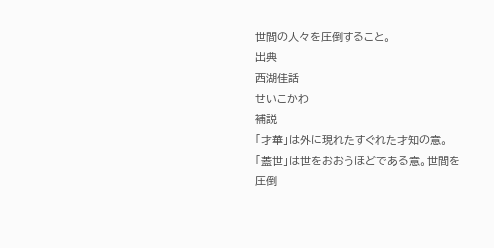世間の人々を圧倒すること。
出典
西湖佳話
せいこかわ
補説
「才華」は外に現れたすぐれた才知の意。
「蓋世」は世をおおうほどである意。世間を圧倒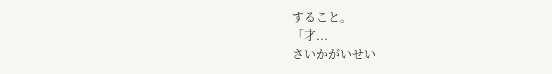すること。
「才...
さいかがいせい